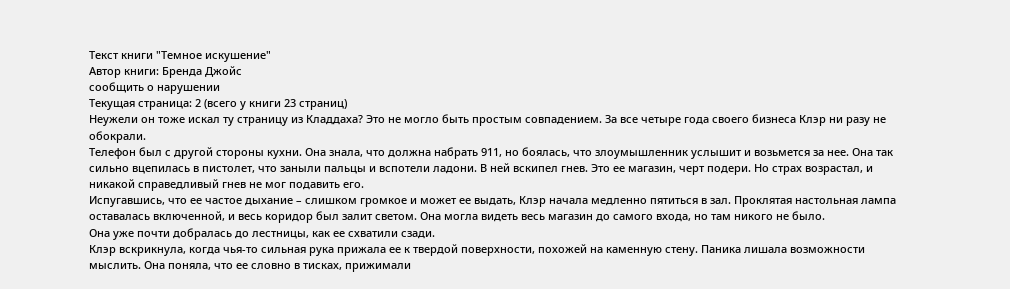Текст книги "Темное искушение"
Автор книги: Бренда Джойс
сообщить о нарушении
Текущая страница: 2 (всего у книги 23 страниц)
Неужели он тоже искал ту страницу из Кладдаха? Это не могло быть простым совпадением. За все четыре года своего бизнеса Клэр ни разу не обокрали.
Телефон был с другой стороны кухни. Она знала, что должна набрать 911, но боялась, что злоумышленник услышит и возьмется за нее. Она так сильно вцепилась в пистолет, что заныли пальцы и вспотели ладони. В ней вскипел гнев. Это ее магазин, черт подери. Но страх возрастал, и никакой справедливый гнев не мог подавить его.
Испугавшись, что ее частое дыхание – слишком громкое и может ее выдать, Клэр начала медленно пятиться в зал. Проклятая настольная лампа оставалась включенной, и весь коридор был залит светом. Она могла видеть весь магазин до самого входа, но там никого не было.
Она уже почти добралась до лестницы, как ее схватили сзади.
Клэр вскрикнула, когда чья-то сильная рука прижала ее к твердой поверхности, похожей на каменную стену. Паника лишала возможности мыслить. Она поняла, что ее словно в тисках, прижимали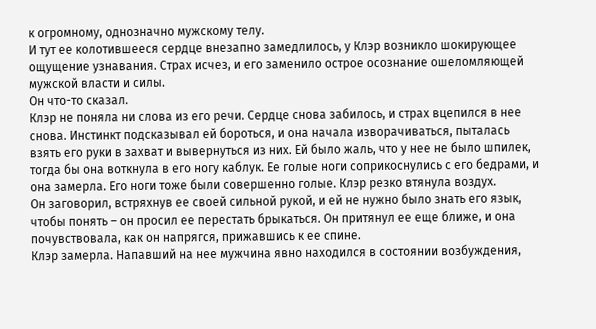к огромному, однозначно мужскому телу.
И тут ее колотившееся сердце внезапно замедлилось, у Клэр возникло шокирующее ощущение узнавания. Страх исчез, и его заменило острое осознание ошеломляющей мужской власти и силы.
Он что-то сказал.
Клэр не поняла ни слова из его речи. Сердце снова забилось, и страх вцепился в нее снова. Инстинкт подсказывал ей бороться, и она начала изворачиваться, пыталась взять его руки в захват и вывернуться из них. Ей было жаль, что у нее не было шпилек, тогда бы она воткнула в его ногу каблук. Ее голые ноги соприкоснулись с его бедрами, и она замерла. Его ноги тоже были совершенно голые. Клэр резко втянула воздух.
Он заговорил, встряхнув ее своей сильной рукой, и ей не нужно было знать его язык, чтобы понять – он просил ее перестать брыкаться. Он притянул ее еще ближе, и она почувствовала, как он напрягся, прижавшись к ее спине.
Клэр замерла. Напавший на нее мужчина явно находился в состоянии возбуждения,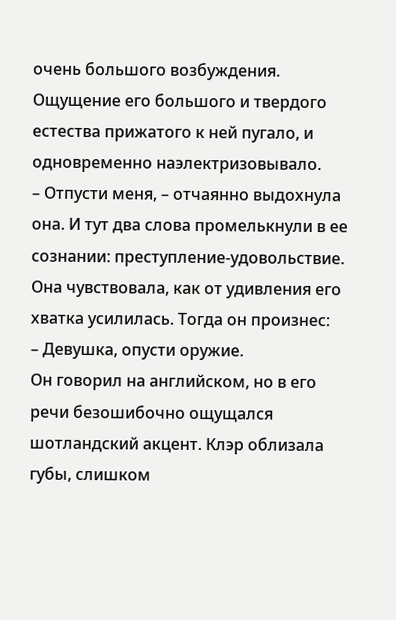очень большого возбуждения. Ощущение его большого и твердого естества прижатого к ней пугало, и одновременно наэлектризовывало.
– Отпусти меня, – отчаянно выдохнула она. И тут два слова промелькнули в ее сознании: преступление-удовольствие.
Она чувствовала, как от удивления его хватка усилилась. Тогда он произнес:
– Девушка, опусти оружие.
Он говорил на английском, но в его речи безошибочно ощущался шотландский акцент. Клэр облизала губы, слишком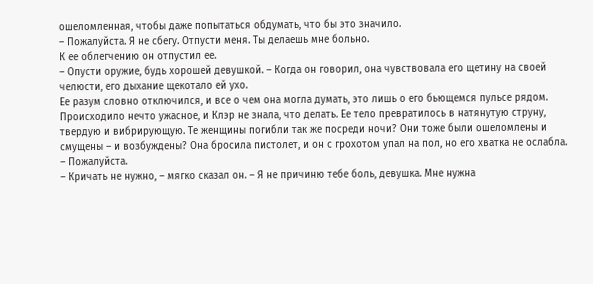ошеломленная, чтобы даже попытаться обдумать, что бы это значило.
– Пожалуйста. Я не сбегу. Отпусти меня. Ты делаешь мне больно.
К ее облегчению он отпустил ее.
– Опусти оружие, будь хорошей девушкой. – Когда он говорил, она чувствовала его щетину на своей челюсти, его дыхание щекотало ей ухо.
Ее разум словно отключился, и все о чем она могла думать, это лишь о его бьющемся пульсе рядом. Происходило нечто ужасное, и Клэр не знала, что делать. Ее тело превратилось в натянутую струну, твердую и вибрирующую. Те женщины погибли так же посреди ночи? Они тоже были ошеломлены и смущены – и возбуждены? Она бросила пистолет, и он с грохотом упал на пол, но его хватка не ослабла.
– Пожалуйста.
– Кричать не нужно, – мягко сказал он. – Я не причиню тебе боль, девушка. Мне нужна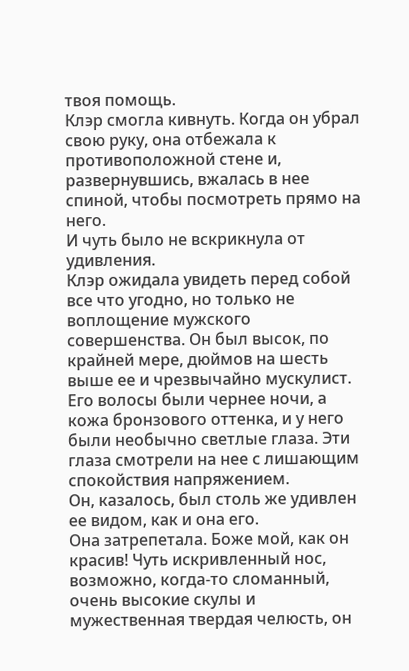твоя помощь.
Клэр смогла кивнуть. Когда он убрал свою руку, она отбежала к противоположной стене и, развернувшись, вжалась в нее спиной, чтобы посмотреть прямо на него.
И чуть было не вскрикнула от удивления.
Клэр ожидала увидеть перед собой все что угодно, но только не воплощение мужского совершенства. Он был высок, по крайней мере, дюймов на шесть выше ее и чрезвычайно мускулист. Его волосы были чернее ночи, а кожа бронзового оттенка, и у него были необычно светлые глаза. Эти глаза смотрели на нее с лишающим спокойствия напряжением.
Он, казалось, был столь же удивлен ее видом, как и она его.
Она затрепетала. Боже мой, как он красив! Чуть искривленный нос, возможно, когда-то сломанный, очень высокие скулы и мужественная твердая челюсть, он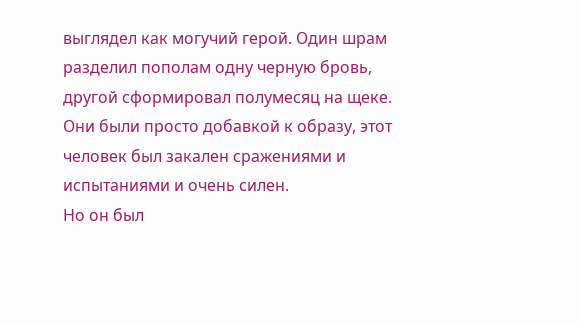выглядел как могучий герой. Один шрам разделил пополам одну черную бровь, другой сформировал полумесяц на щеке. Они были просто добавкой к образу, этот человек был закален сражениями и испытаниями и очень силен.
Но он был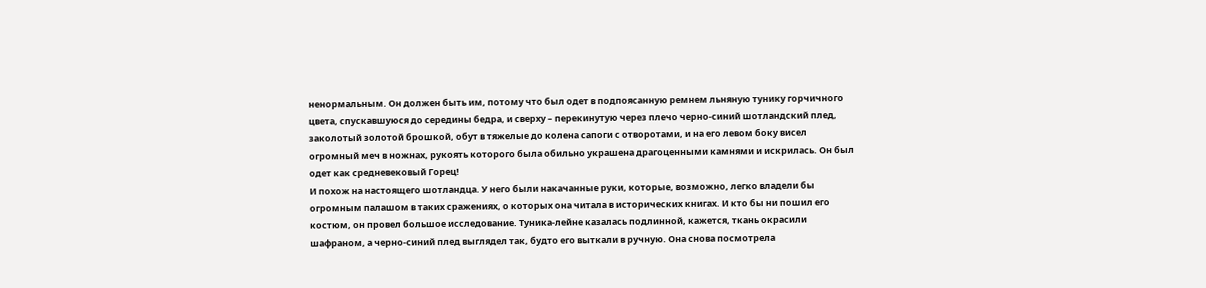ненормальным. Он должен быть им, потому что был одет в подпоясанную ремнем льняную тунику горчичного цвета, спускавшуюся до середины бедра, и сверху – перекинутую через плечо черно-синий шотландский плед, заколотый золотой брошкой, обут в тяжелые до колена сапоги с отворотами, и на его левом боку висел огромный меч в ножнах, рукоять которого была обильно украшена драгоценными камнями и искрилась. Он был одет как средневековый Горец!
И похож на настоящего шотландца. У него были накачанные руки, которые, возможно, легко владели бы огромным палашом в таких сражениях, о которых она читала в исторических книгах. И кто бы ни пошил его костюм, он провел большое исследование. Туника-лейне казалась подлинной, кажется, ткань окрасили шафраном, а черно-синий плед выглядел так, будто его выткали в ручную. Она снова посмотрела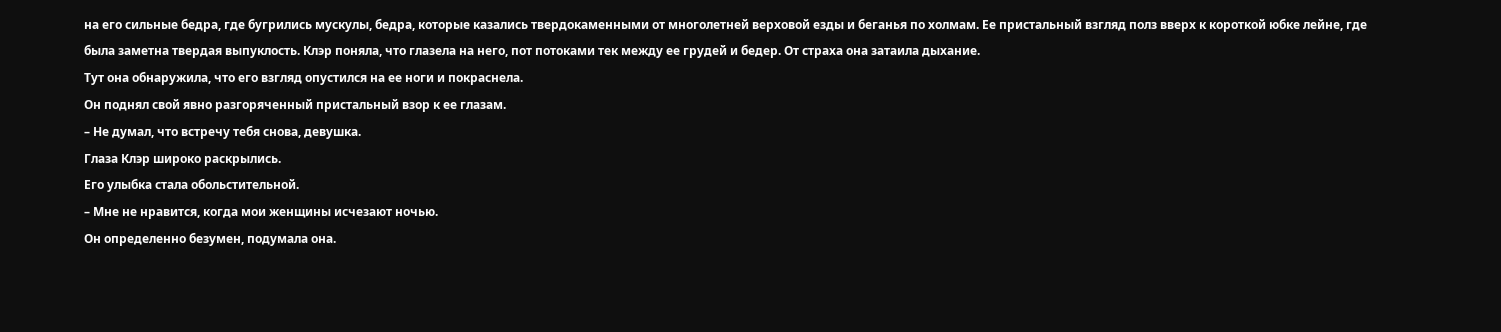на его сильные бедра, где бугрились мускулы, бедра, которые казались твердокаменными от многолетней верховой езды и беганья по холмам. Ее пристальный взгляд полз вверх к короткой юбке лейне, где была заметна твердая выпуклость. Клэр поняла, что глазела на него, пот потоками тек между ее грудей и бедер. От страха она затаила дыхание.
Тут она обнаружила, что его взгляд опустился на ее ноги и покраснела.
Он поднял свой явно разгоряченный пристальный взор к ее глазам.
– Не думал, что встречу тебя снова, девушка.
Глаза Клэр широко раскрылись.
Его улыбка стала обольстительной.
– Мне не нравится, когда мои женщины исчезают ночью.
Он определенно безумен, подумала она.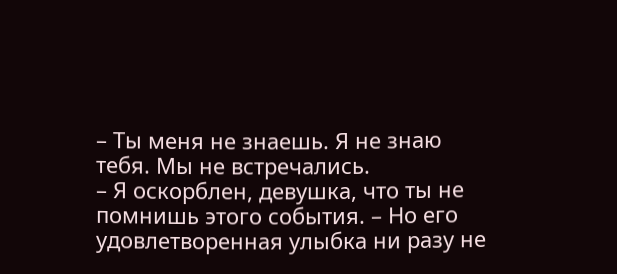– Ты меня не знаешь. Я не знаю тебя. Мы не встречались.
– Я оскорблен, девушка, что ты не помнишь этого события. – Но его удовлетворенная улыбка ни разу не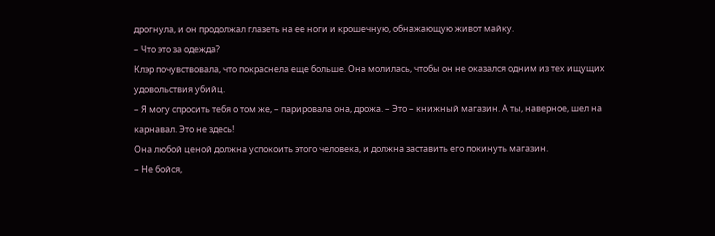дрогнула, и он продолжал глазеть на ее ноги и крошечную, обнажающую живот майку.
– Что это за одежда?
Клэр почувствовала, что покраснела еще больше. Она молилась, чтобы он не оказался одним из тех ищущих удовольствия убийц.
– Я могу спросить тебя о том же, – парировала она, дрожа. – Это – книжный магазин. А ты, наверное, шел на карнавал. Это не здесь!
Она любой ценой должна успокоить этого человека, и должна заставить его покинуть магазин.
– Не бойся,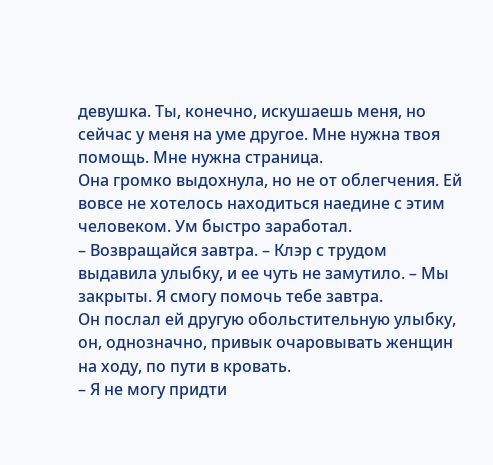девушка. Ты, конечно, искушаешь меня, но сейчас у меня на уме другое. Мне нужна твоя помощь. Мне нужна страница.
Она громко выдохнула, но не от облегчения. Ей вовсе не хотелось находиться наедине с этим человеком. Ум быстро заработал.
– Возвращайся завтра. – Клэр с трудом выдавила улыбку, и ее чуть не замутило. – Мы закрыты. Я смогу помочь тебе завтра.
Он послал ей другую обольстительную улыбку, он, однозначно, привык очаровывать женщин на ходу, по пути в кровать.
– Я не могу придти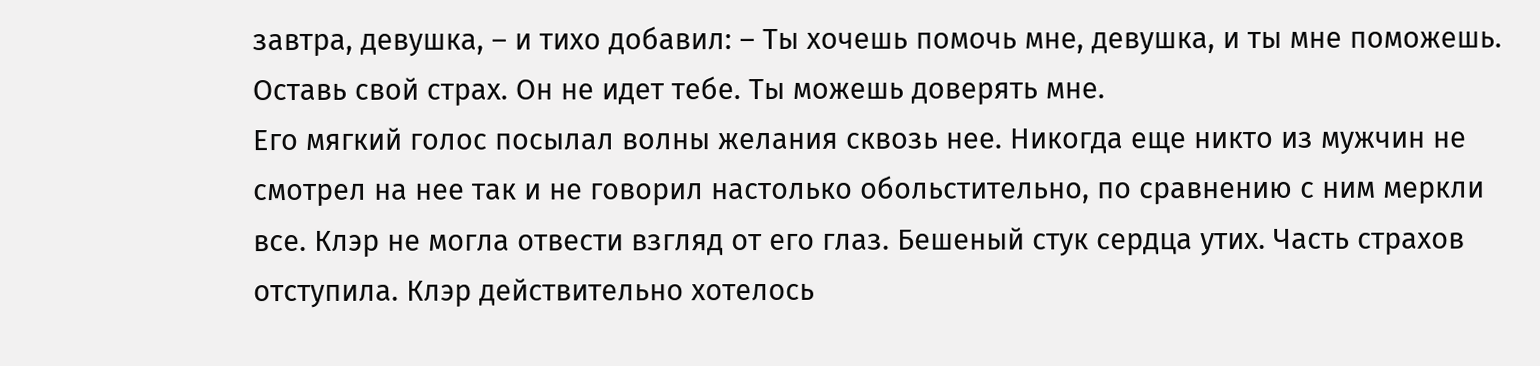завтра, девушка, – и тихо добавил: – Ты хочешь помочь мне, девушка, и ты мне поможешь. Оставь свой страх. Он не идет тебе. Ты можешь доверять мне.
Его мягкий голос посылал волны желания сквозь нее. Никогда еще никто из мужчин не смотрел на нее так и не говорил настолько обольстительно, по сравнению с ним меркли все. Клэр не могла отвести взгляд от его глаз. Бешеный стук сердца утих. Часть страхов отступила. Клэр действительно хотелось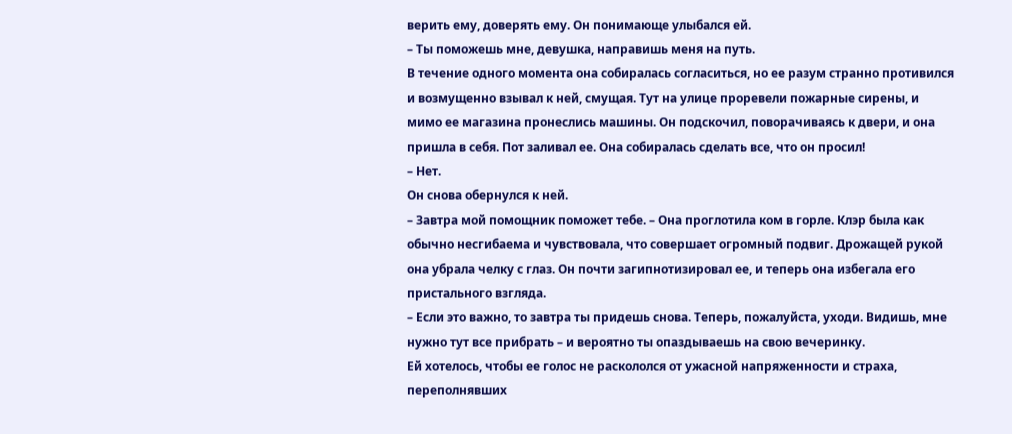верить ему, доверять ему. Он понимающе улыбался ей.
– Ты поможешь мне, девушка, направишь меня на путь.
В течение одного момента она собиралась согласиться, но ее разум странно противился и возмущенно взывал к ней, смущая. Тут на улице проревели пожарные сирены, и мимо ее магазина пронеслись машины. Он подскочил, поворачиваясь к двери, и она пришла в себя. Пот заливал ее. Она собиралась сделать все, что он просил!
– Нет.
Он снова обернулся к ней.
– Завтра мой помощник поможет тебе. – Она проглотила ком в горле. Клэр была как обычно несгибаема и чувствовала, что совершает огромный подвиг. Дрожащей рукой она убрала челку с глаз. Он почти загипнотизировал ее, и теперь она избегала его пристального взгляда.
– Если это важно, то завтра ты придешь снова. Теперь, пожалуйста, уходи. Видишь, мне нужно тут все прибрать – и вероятно ты опаздываешь на свою вечеринку.
Ей хотелось, чтобы ее голос не раскололся от ужасной напряженности и страха, переполнявших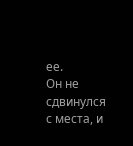ее.
Он не сдвинулся с места, и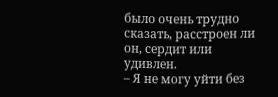было очень трудно сказать, расстроен ли он, сердит или удивлен.
– Я не могу уйти без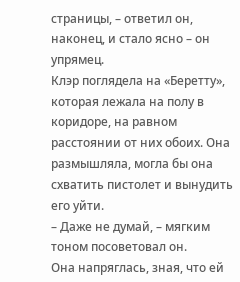страницы, – ответил он, наконец, и стало ясно – он упрямец.
Клэр поглядела на «Беретту», которая лежала на полу в коридоре, на равном расстоянии от них обоих. Она размышляла, могла бы она схватить пистолет и вынудить его уйти.
– Даже не думай, – мягким тоном посоветовал он.
Она напряглась, зная, что ей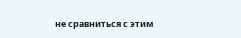не сравниться с этим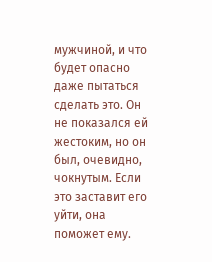мужчиной, и что будет опасно даже пытаться сделать это. Он не показался ей жестоким, но он был, очевидно, чокнутым. Если это заставит его уйти, она поможет ему.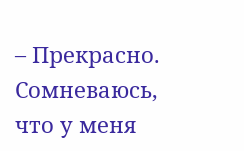– Прекрасно. Сомневаюсь, что у меня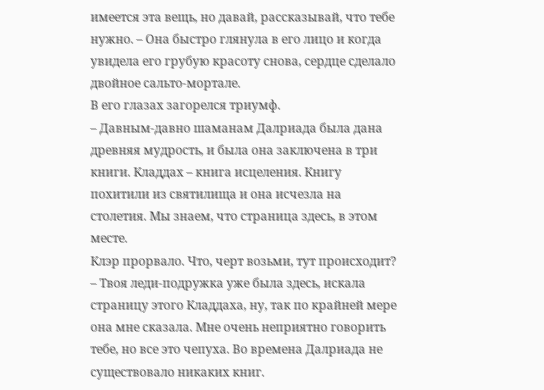имеется эта вещь, но давай, рассказывай, что тебе нужно. – Она быстро глянула в его лицо и когда увидела его грубую красоту снова, сердце сделало двойное сальто-мортале.
В его глазах загорелся триумф.
– Давным-давно шаманам Далриада была дана древняя мудрость, и была она заключена в три книги. Кладдах – книга исцеления. Книгу похитили из святилища и она исчезла на столетия. Мы знаем, что страница здесь, в этом месте.
Клэр прорвало. Что, черт возьми, тут происходит?
– Твоя леди-подружка уже была здесь, искала страницу этого Кладдаха, ну, так по крайней мере она мне сказала. Мне очень неприятно говорить тебе, но все это чепуха. Во времена Далриада не существовало никаких книг.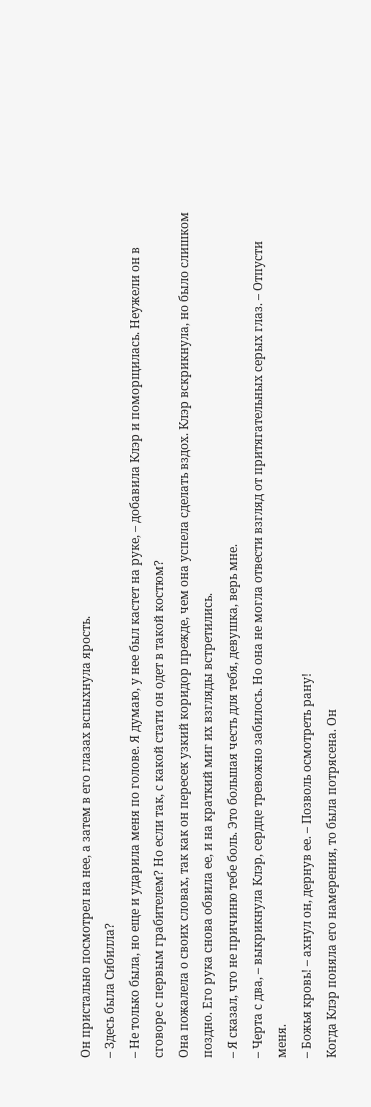Он пристально посмотрел на нее, а затем в его глазах вспыхнула ярость.
– Здесь была Сибилла?
– Не только была, но еще и ударила меня по голове. Я думаю, у нее был кастет на руке, – добавила Клэр и поморщилась. Неужели он в сговоре с первым грабителем? Но если так, с какой стати он одет в такой костюм?
Она пожалела о своих словах, так как он пересек узкий коридор прежде, чем она успела сделать вздох. Клэр вскрикнула, но было слишком поздно. Его рука снова обвила ее, и на краткий миг их взгляды встретились.
– Я сказал, что не причиню тебе боль. Это большая честь для тебя, девушка, верь мне.
– Черта с два, – выкрикнула Клэр, сердце тревожно забилось. Но она не могла отвести взгляд от притягательных серых глаз. – Отпусти меня.
– Божья кровь! – ахнул он, дернув ее. – Позволь осмотреть рану!
Когда Клэр поняла его намерения, то была потрясена. Он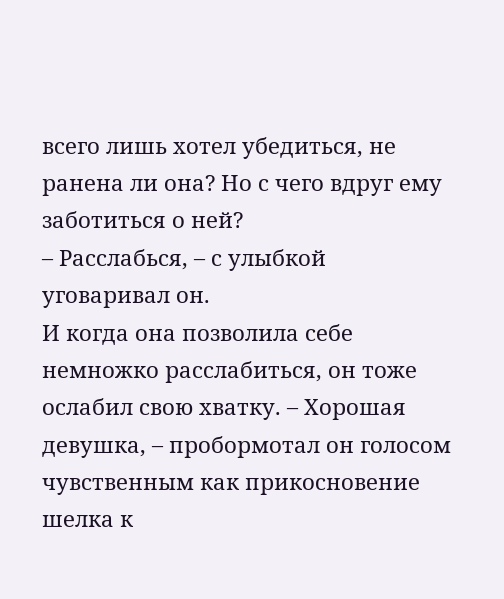всего лишь хотел убедиться, не ранена ли она? Но с чего вдруг ему заботиться о ней?
– Расслабься, – с улыбкой уговаривал он.
И когда она позволила себе немножко расслабиться, он тоже ослабил свою хватку. – Хорошая девушка, – пробормотал он голосом чувственным как прикосновение шелка к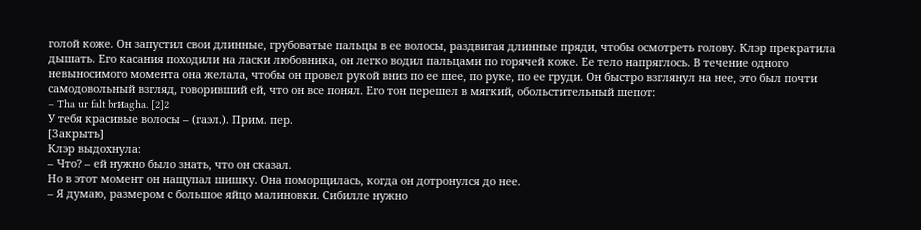голой коже. Он запустил свои длинные, грубоватые пальцы в ее волосы, раздвигая длинные пряди, чтобы осмотреть голову. Клэр прекратила дышать. Его касания походили на ласки любовника, он легко водил пальцами по горячей коже. Ее тело напряглось. В течение одного невыносимого момента она желала, чтобы он провел рукой вниз по ее шее, по руке, по ее груди. Он быстро взглянул на нее, это был почти самодовольный взгляд, говоривший ей, что он все понял. Его тон перешел в мягкий, обольстительный шепот:
– Tha ur falt brиagha. [2]2
У тебя красивые волосы – (гаэл.). Прим. пер.
[Закрыть]
Клэр выдохнула:
– Что? – ей нужно было знать, что он сказал.
Но в этот момент он нащупал шишку. Она поморщилась, когда он дотронулся до нее.
– Я думаю, размером с большое яйцо малиновки. Сибилле нужно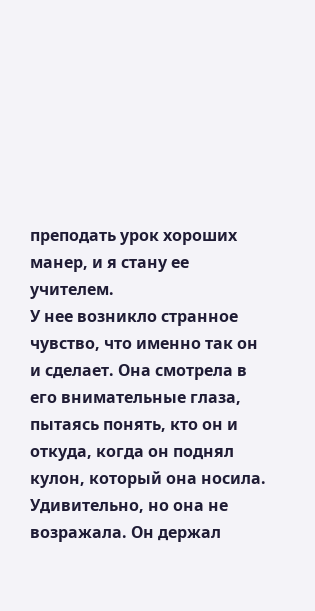преподать урок хороших манер, и я стану ее учителем.
У нее возникло странное чувство, что именно так он и сделает. Она смотрела в его внимательные глаза, пытаясь понять, кто он и откуда, когда он поднял кулон, который она носила. Удивительно, но она не возражала. Он держал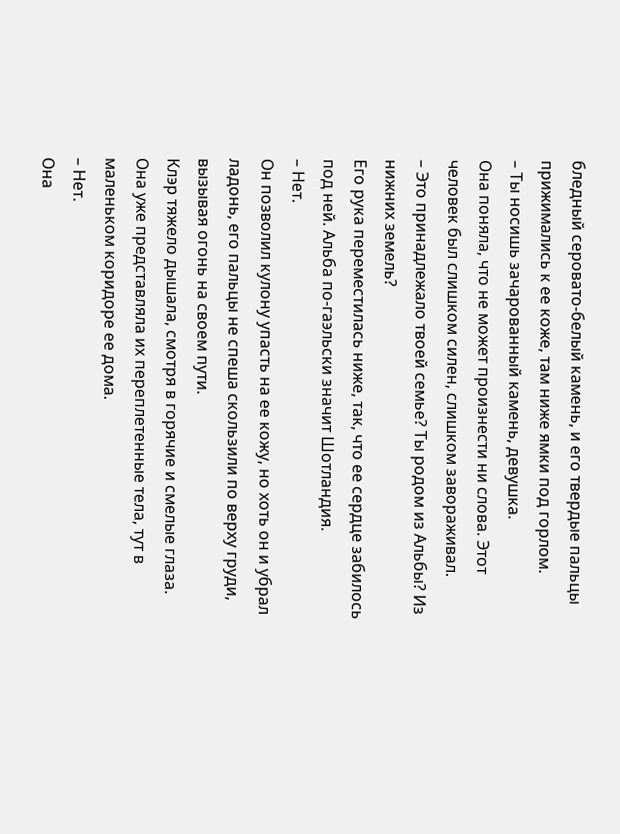бледный серовато-белый камень, и его твердые пальцы прижимались к ее коже, там ниже ямки под горлом.
– Ты носишь зачарованный камень, девушка.
Она поняла, что не может произнести ни слова. Этот человек был слишком силен, слишком завораживал.
– Это принадлежало твоей семье? Ты родом из Альбы? Из нижних земель?
Его рука переместилась ниже, так, что ее сердце забилось под ней. Альба по-гаэльски значит Шотландия.
– Нет.
Он позволил кулону упасть на ее кожу, но хоть он и убрал ладонь, его пальцы не спеша скользили по верху груди, вызывая огонь на своем пути.
Клэр тяжело дышала, смотря в горячие и смелые глаза. Она уже представляла их переплетенные тела, тут в маленьком коридоре ее дома.
– Нет.
Она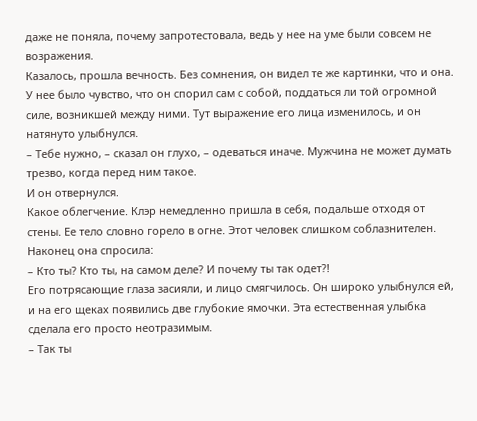даже не поняла, почему запротестовала, ведь у нее на уме были совсем не возражения.
Казалось, прошла вечность. Без сомнения, он видел те же картинки, что и она. У нее было чувство, что он спорил сам с собой, поддаться ли той огромной силе, возникшей между ними. Тут выражение его лица изменилось, и он натянуто улыбнулся.
– Тебе нужно, – сказал он глухо, – одеваться иначе. Мужчина не может думать трезво, когда перед ним такое.
И он отвернулся.
Какое облегчение. Клэр немедленно пришла в себя, подальше отходя от стены. Ее тело словно горело в огне. Этот человек слишком соблазнителен. Наконец она спросила:
– Кто ты? Кто ты, на самом деле? И почему ты так одет?!
Его потрясающие глаза засияли, и лицо смягчилось. Он широко улыбнулся ей, и на его щеках появились две глубокие ямочки. Эта естественная улыбка сделала его просто неотразимым.
– Так ты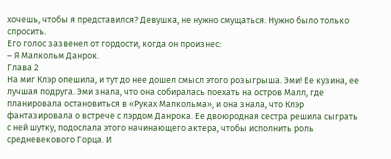хочешь, чтобы я представился? Девушка, не нужно смущаться. Нужно было только спросить.
Его голос зазвенел от гордости, когда он произнес:
– Я Малкольм Данрок.
Глава 2
На миг Клэр опешила, и тут до нее дошел смысл этого розыгрыша. Эми! Ее кузина, ее лучшая подруга. Эми знала, что она собиралась поехать на остров Малл, где планировала остановиться в «Руках Малкольма», и она знала, что Клэр фантазировала о встрече с лэрдом Данрока. Ее двоюродная сестра решила сыграть с ней шутку, подослала этого начинающего актера, чтобы исполнить роль средневекового Горца. И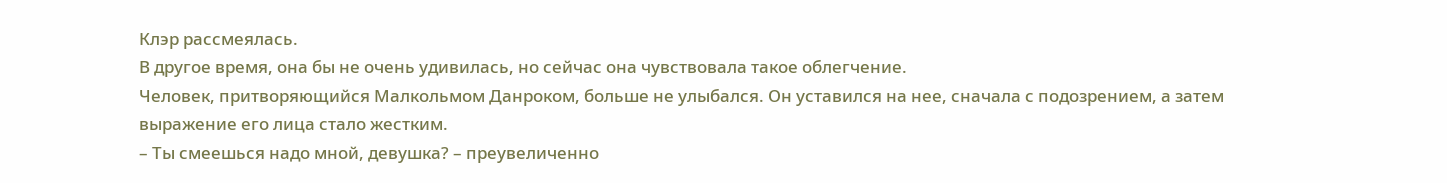Клэр рассмеялась.
В другое время, она бы не очень удивилась, но сейчас она чувствовала такое облегчение.
Человек, притворяющийся Малкольмом Данроком, больше не улыбался. Он уставился на нее, сначала с подозрением, а затем выражение его лица стало жестким.
– Ты смеешься надо мной, девушка? – преувеличенно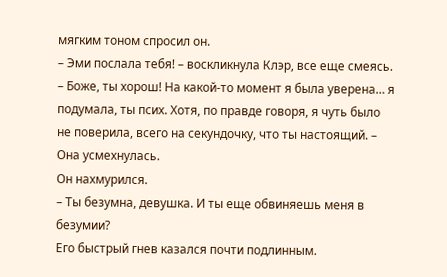мягким тоном спросил он.
– Эми послала тебя! – воскликнула Клэр, все еще смеясь. – Боже, ты хорош! На какой-то момент я была уверена… я подумала, ты псих. Хотя, по правде говоря, я чуть было не поверила, всего на секундочку, что ты настоящий. – Она усмехнулась.
Он нахмурился.
– Ты безумна, девушка. И ты еще обвиняешь меня в безумии?
Его быстрый гнев казался почти подлинным.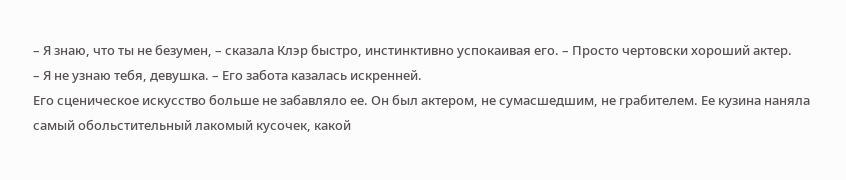– Я знаю, что ты не безумен, – сказала Клэр быстро, инстинктивно успокаивая его. – Просто чертовски хороший актер.
– Я не узнаю тебя, девушка. – Его забота казалась искренней.
Его сценическое искусство больше не забавляло ее. Он был актером, не сумасшедшим, не грабителем. Ее кузина наняла самый обольстительный лакомый кусочек, какой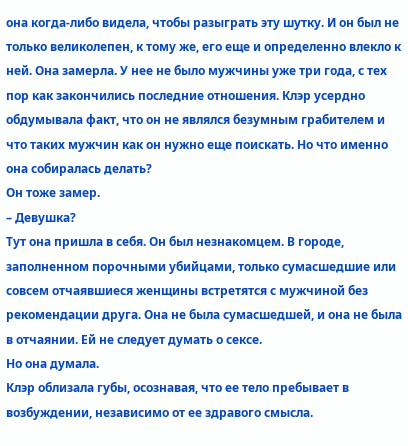она когда-либо видела, чтобы разыграть эту шутку. И он был не только великолепен, к тому же, его еще и определенно влекло к ней. Она замерла. У нее не было мужчины уже три года, с тех пор как закончились последние отношения. Клэр усердно обдумывала факт, что он не являлся безумным грабителем и что таких мужчин как он нужно еще поискать. Но что именно она собиралась делать?
Он тоже замер.
– Девушка?
Тут она пришла в себя. Он был незнакомцем. В городе, заполненном порочными убийцами, только сумасшедшие или совсем отчаявшиеся женщины встретятся с мужчиной без рекомендации друга. Она не была сумасшедшей, и она не была в отчаянии. Ей не следует думать о сексе.
Но она думала.
Клэр облизала губы, осознавая, что ее тело пребывает в возбуждении, независимо от ее здравого смысла.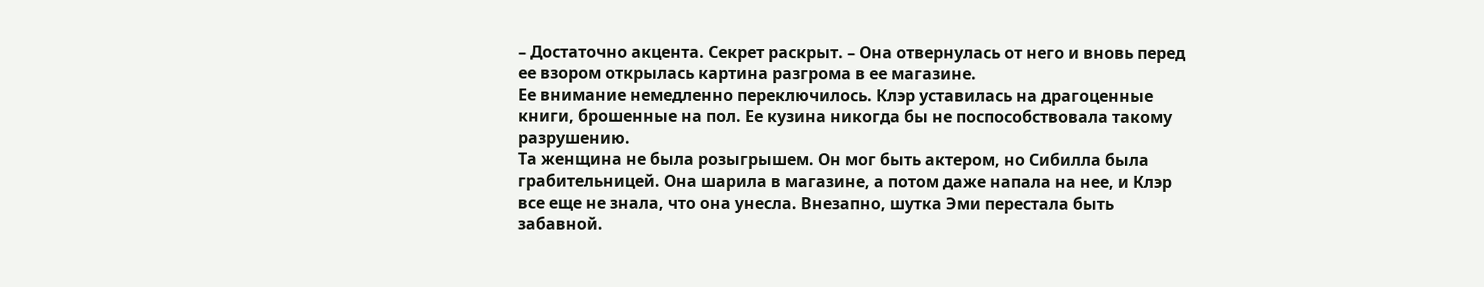– Достаточно акцента. Секрет раскрыт. – Она отвернулась от него и вновь перед ее взором открылась картина разгрома в ее магазине.
Ее внимание немедленно переключилось. Клэр уставилась на драгоценные книги, брошенные на пол. Ее кузина никогда бы не поспособствовала такому разрушению.
Та женщина не была розыгрышем. Он мог быть актером, но Сибилла была грабительницей. Она шарила в магазине, а потом даже напала на нее, и Клэр все еще не знала, что она унесла. Внезапно, шутка Эми перестала быть забавной.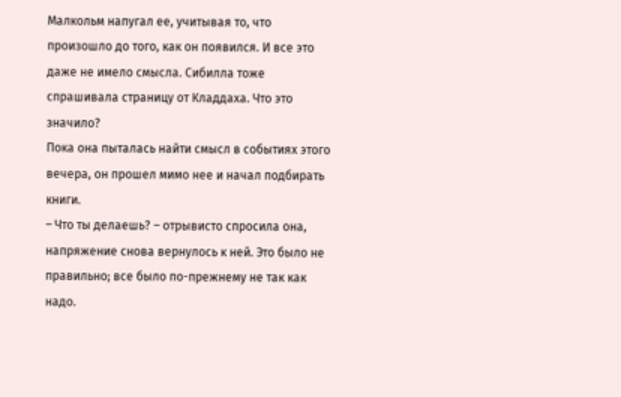Малкольм напугал ее, учитывая то, что произошло до того, как он появился. И все это даже не имело смысла. Сибилла тоже спрашивала страницу от Кладдаха. Что это значило?
Пока она пыталась найти смысл в событиях этого вечера, он прошел мимо нее и начал подбирать книги.
– Что ты делаешь? – отрывисто спросила она, напряжение снова вернулось к ней. Это было не правильно; все было по-прежнему не так как надо.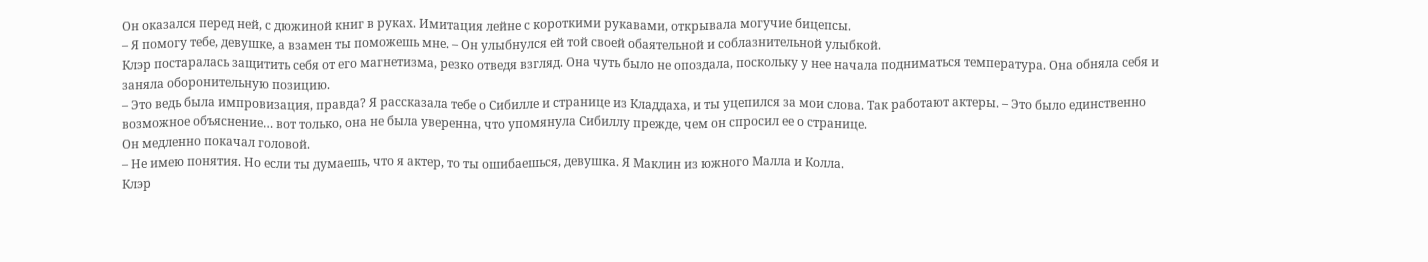Он оказался перед ней, с дюжиной книг в руках. Имитация лейне с короткими рукавами, открывала могучие бицепсы.
– Я помогу тебе, девушке, а взамен ты поможешь мне. – Он улыбнулся ей той своей обаятельной и соблазнительной улыбкой.
Клэр постаралась защитить себя от его магнетизма, резко отведя взгляд. Она чуть было не опоздала, поскольку у нее начала подниматься температура. Она обняла себя и заняла оборонительную позицию.
– Это ведь была импровизация, правда? Я рассказала тебе о Сибилле и странице из Кладдаха, и ты уцепился за мои слова. Так работают актеры. – Это было единственно возможное объяснение… вот только, она не была уверенна, что упомянула Сибиллу прежде, чем он спросил ее о странице.
Он медленно покачал головой.
– Не имею понятия. Но если ты думаешь, что я актер, то ты ошибаешься, девушка. Я Маклин из южного Малла и Колла.
Клэр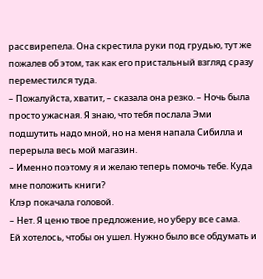рассвирепела. Она скрестила руки под грудью, тут же пожалев об этом, так как его пристальный взгляд сразу переместился туда.
– Пожалуйста, хватит, – сказала она резко. – Ночь была просто ужасная. Я знаю, что тебя послала Эми подшутить надо мной, но на меня напала Сибилла и перерыла весь мой магазин.
– Именно поэтому я и желаю теперь помочь тебе. Куда мне положить книги?
Клэр покачала головой.
– Нет. Я ценю твое предложение, но уберу все сама.
Ей хотелось, чтобы он ушел. Нужно было все обдумать и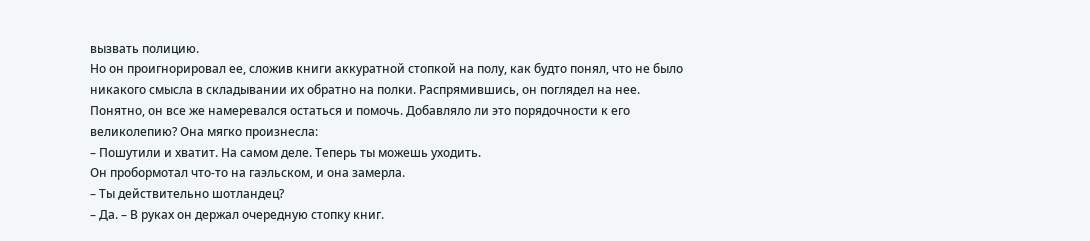вызвать полицию.
Но он проигнорировал ее, сложив книги аккуратной стопкой на полу, как будто понял, что не было никакого смысла в складывании их обратно на полки. Распрямившись, он поглядел на нее.
Понятно, он все же намеревался остаться и помочь. Добавляло ли это порядочности к его великолепию? Она мягко произнесла:
– Пошутили и хватит. На самом деле. Теперь ты можешь уходить.
Он пробормотал что-то на гаэльском, и она замерла.
– Ты действительно шотландец?
– Да. – В руках он держал очередную стопку книг.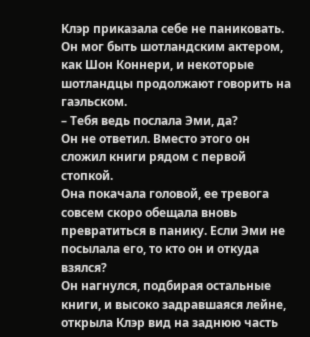Клэр приказала себе не паниковать. Он мог быть шотландским актером, как Шон Коннери, и некоторые шотландцы продолжают говорить на гаэльском.
– Тебя ведь послала Эми, да?
Он не ответил. Вместо этого он сложил книги рядом с первой стопкой.
Она покачала головой, ее тревога совсем скоро обещала вновь превратиться в панику. Если Эми не посылала его, то кто он и откуда взялся?
Он нагнулся, подбирая остальные книги, и высоко задравшаяся лейне, открыла Клэр вид на заднюю часть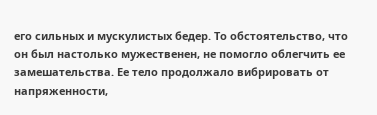его сильных и мускулистых бедер. То обстоятельство, что он был настолько мужественен, не помогло облегчить ее замешательства. Ее тело продолжало вибрировать от напряженности,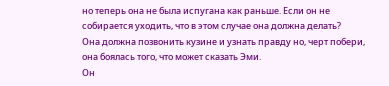но теперь она не была испугана как раньше. Если он не собирается уходить, что в этом случае она должна делать?
Она должна позвонить кузине и узнать правду но, черт побери, она боялась того, что может сказать Эми.
Он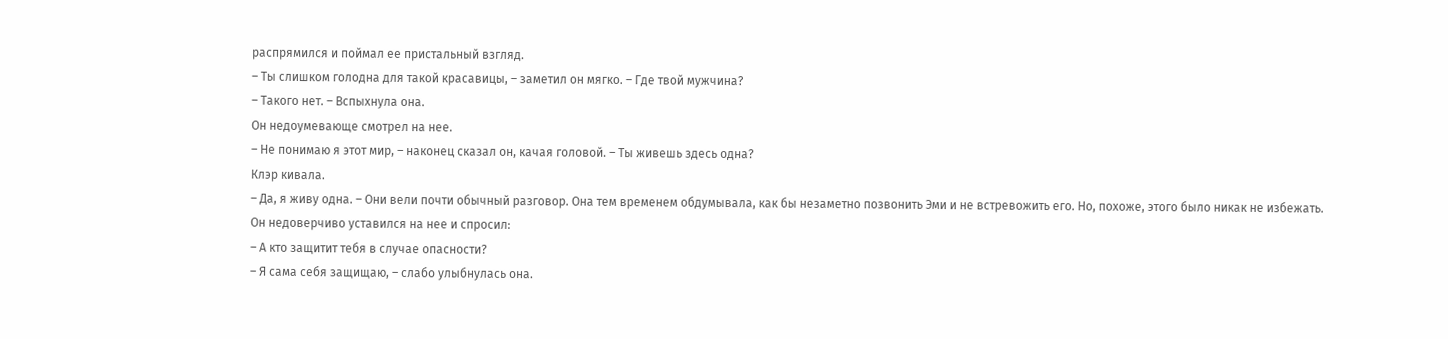распрямился и поймал ее пристальный взгляд.
– Ты слишком голодна для такой красавицы, – заметил он мягко. – Где твой мужчина?
– Такого нет. – Вспыхнула она.
Он недоумевающе смотрел на нее.
– Не понимаю я этот мир, – наконец сказал он, качая головой. – Ты живешь здесь одна?
Клэр кивала.
– Да, я живу одна. – Они вели почти обычный разговор. Она тем временем обдумывала, как бы незаметно позвонить Эми и не встревожить его. Но, похоже, этого было никак не избежать.
Он недоверчиво уставился на нее и спросил:
– А кто защитит тебя в случае опасности?
– Я сама себя защищаю, – слабо улыбнулась она.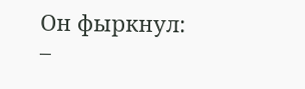Он фыркнул:
–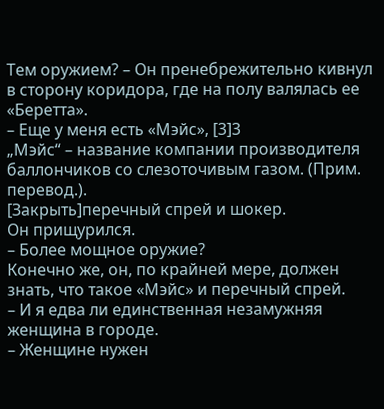Тем оружием? – Он пренебрежительно кивнул в сторону коридора, где на полу валялась ее «Беретта».
– Еще у меня есть «Мэйс», [3]3
„Мэйс“ – название компании производителя баллончиков со слезоточивым газом. (Прим. перевод.).
[Закрыть]перечный спрей и шокер.
Он прищурился.
– Более мощное оружие?
Конечно же, он, по крайней мере, должен знать, что такое «Мэйс» и перечный спрей.
– И я едва ли единственная незамужняя женщина в городе.
– Женщине нужен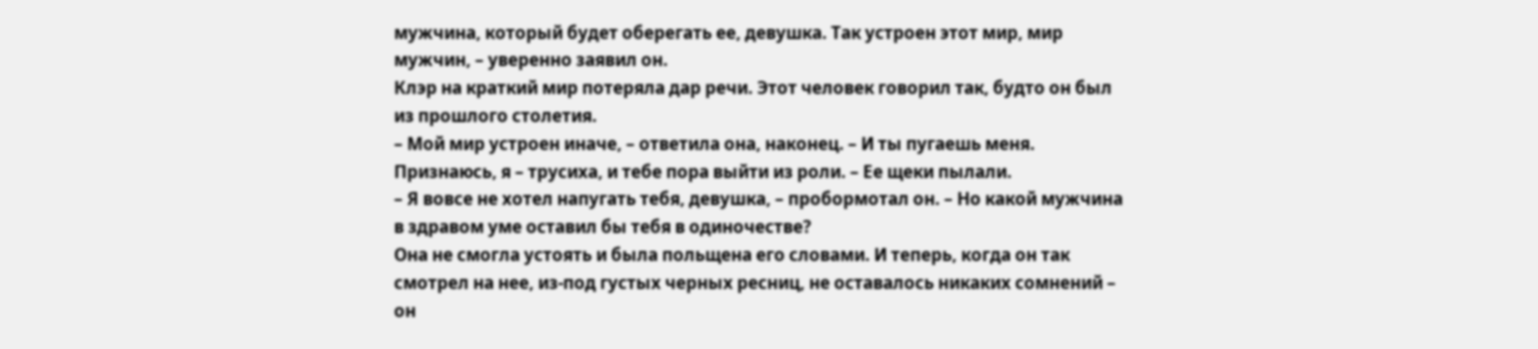мужчина, который будет оберегать ее, девушка. Так устроен этот мир, мир мужчин, – уверенно заявил он.
Клэр на краткий мир потеряла дар речи. Этот человек говорил так, будто он был из прошлого столетия.
– Мой мир устроен иначе, – ответила она, наконец. – И ты пугаешь меня. Признаюсь, я – трусиха, и тебе пора выйти из роли. – Ее щеки пылали.
– Я вовсе не хотел напугать тебя, девушка, – пробормотал он. – Но какой мужчина в здравом уме оставил бы тебя в одиночестве?
Она не смогла устоять и была польщена его словами. И теперь, когда он так смотрел на нее, из-под густых черных ресниц, не оставалось никаких сомнений – он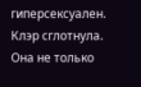гиперсексуален. Клэр сглотнула. Она не только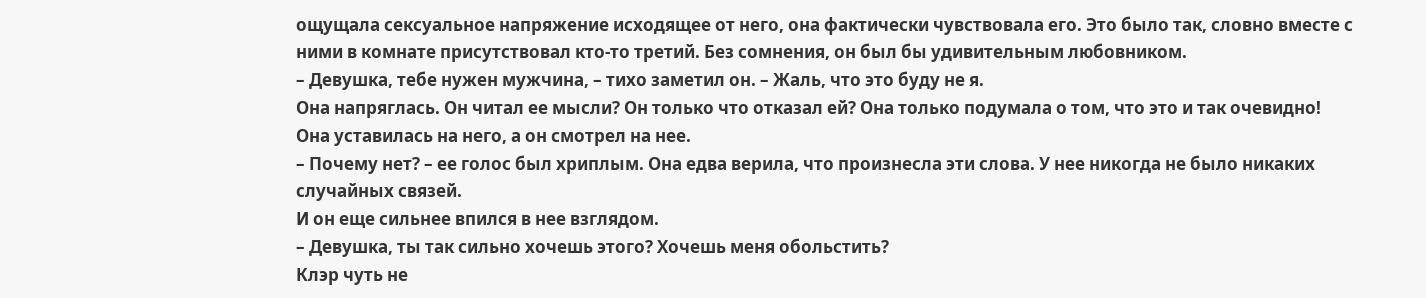ощущала сексуальное напряжение исходящее от него, она фактически чувствовала его. Это было так, словно вместе с ними в комнате присутствовал кто-то третий. Без сомнения, он был бы удивительным любовником.
– Девушка, тебе нужен мужчина, – тихо заметил он. – Жаль, что это буду не я.
Она напряглась. Он читал ее мысли? Он только что отказал ей? Она только подумала о том, что это и так очевидно!
Она уставилась на него, а он смотрел на нее.
– Почему нет? – ее голос был хриплым. Она едва верила, что произнесла эти слова. У нее никогда не было никаких случайных связей.
И он еще сильнее впился в нее взглядом.
– Девушка, ты так сильно хочешь этого? Хочешь меня обольстить?
Клэр чуть не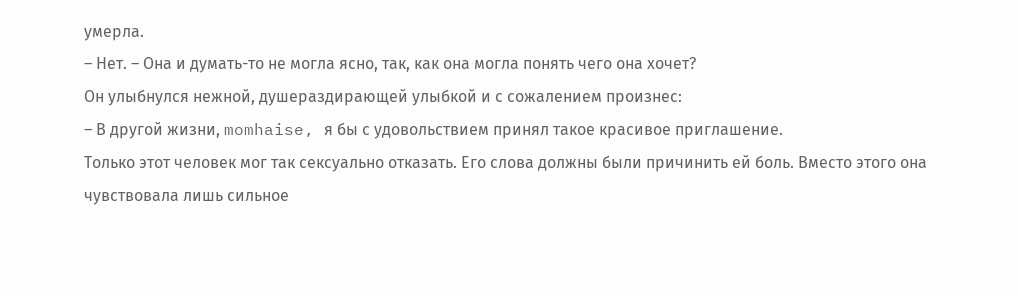умерла.
– Нет. – Она и думать-то не могла ясно, так, как она могла понять чего она хочет?
Он улыбнулся нежной, душераздирающей улыбкой и с сожалением произнес:
– В другой жизни, momhaise, я бы с удовольствием принял такое красивое приглашение.
Только этот человек мог так сексуально отказать. Его слова должны были причинить ей боль. Вместо этого она чувствовала лишь сильное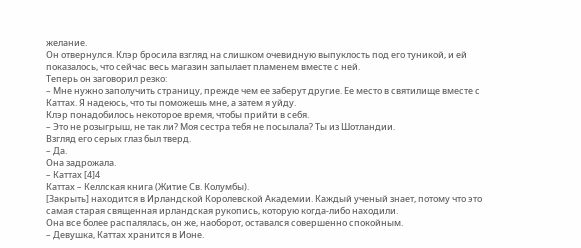желание.
Он отвернулся. Клэр бросила взгляд на слишком очевидную выпуклость под его туникой, и ей показалось, что сейчас весь магазин запылает пламенем вместе с ней.
Теперь он заговорил резко:
– Мне нужно заполучить страницу, прежде чем ее заберут другие. Ее место в святилище вместе с Каттах. Я надеюсь, что ты поможешь мне, а затем я уйду.
Клэр понадобилось некоторое время, чтобы прийти в себя.
– Это не розыгрыш, не так ли? Моя сестра тебя не посылала? Ты из Шотландии.
Взгляд его серых глаз был тверд.
– Да.
Она задрожала.
– Каттах [4]4
Каттах – Келлская книга (Житие Св. Колумбы).
[Закрыть] находится в Ирландской Королевской Академии. Каждый ученый знает, потому что это самая старая священная ирландская рукопись, которую когда-либо находили.
Она все более распалялась, он же, наоборот, оставался совершенно спокойным.
– Девушка, Каттах хранится в Ионе.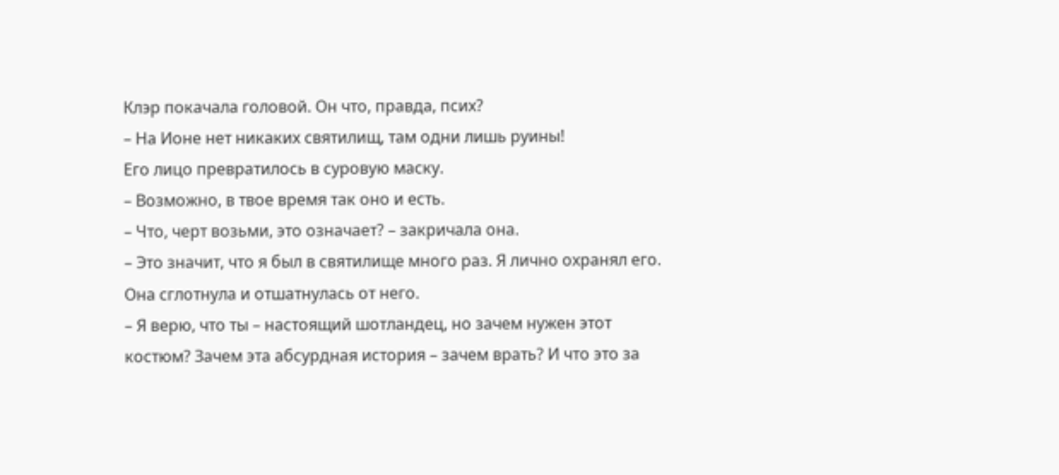Клэр покачала головой. Он что, правда, псих?
– На Ионе нет никаких святилищ, там одни лишь руины!
Его лицо превратилось в суровую маску.
– Возможно, в твое время так оно и есть.
– Что, черт возьми, это означает? – закричала она.
– Это значит, что я был в святилище много раз. Я лично охранял его.
Она сглотнула и отшатнулась от него.
– Я верю, что ты – настоящий шотландец, но зачем нужен этот костюм? Зачем эта абсурдная история – зачем врать? И что это за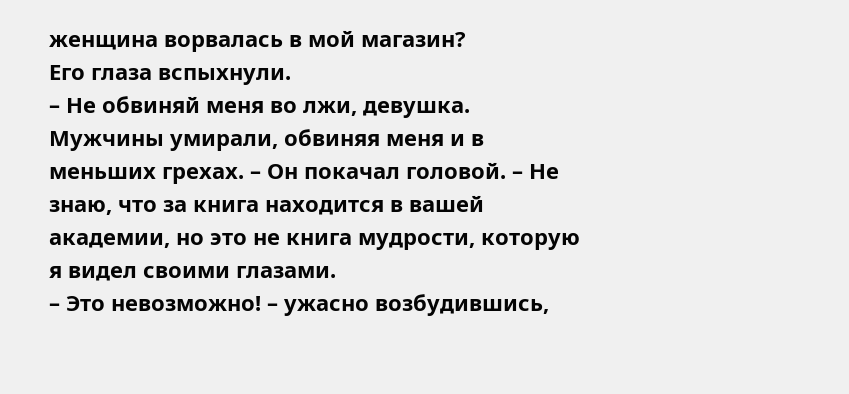женщина ворвалась в мой магазин?
Его глаза вспыхнули.
– Не обвиняй меня во лжи, девушка. Мужчины умирали, обвиняя меня и в меньших грехах. – Он покачал головой. – Не знаю, что за книга находится в вашей академии, но это не книга мудрости, которую я видел своими глазами.
– Это невозможно! – ужасно возбудившись,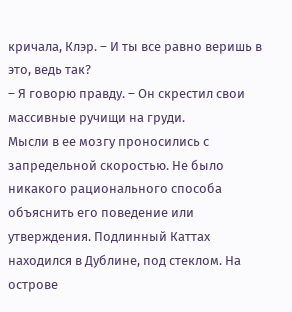кричала, Клэр. – И ты все равно веришь в это, ведь так?
– Я говорю правду. – Он скрестил свои массивные ручищи на груди.
Мысли в ее мозгу проносились с запредельной скоростью. Не было никакого рационального способа объяснить его поведение или утверждения. Подлинный Каттах находился в Дублине, под стеклом. На острове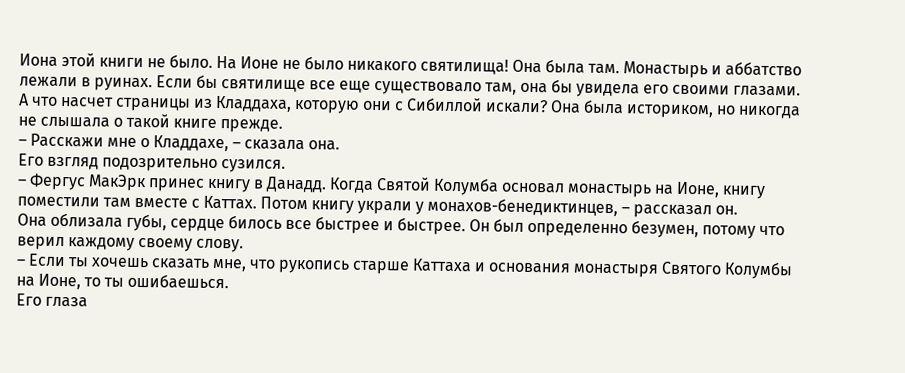Иона этой книги не было. На Ионе не было никакого святилища! Она была там. Монастырь и аббатство лежали в руинах. Если бы святилище все еще существовало там, она бы увидела его своими глазами. А что насчет страницы из Кладдаха, которую они с Сибиллой искали? Она была историком, но никогда не слышала о такой книге прежде.
– Расскажи мне о Кладдахе, – сказала она.
Его взгляд подозрительно сузился.
– Фергус МакЭрк принес книгу в Данадд. Когда Святой Колумба основал монастырь на Ионе, книгу поместили там вместе с Каттах. Потом книгу украли у монахов-бенедиктинцев, – рассказал он.
Она облизала губы, сердце билось все быстрее и быстрее. Он был определенно безумен, потому что верил каждому своему слову.
– Если ты хочешь сказать мне, что рукопись старше Каттаха и основания монастыря Святого Колумбы на Ионе, то ты ошибаешься.
Его глаза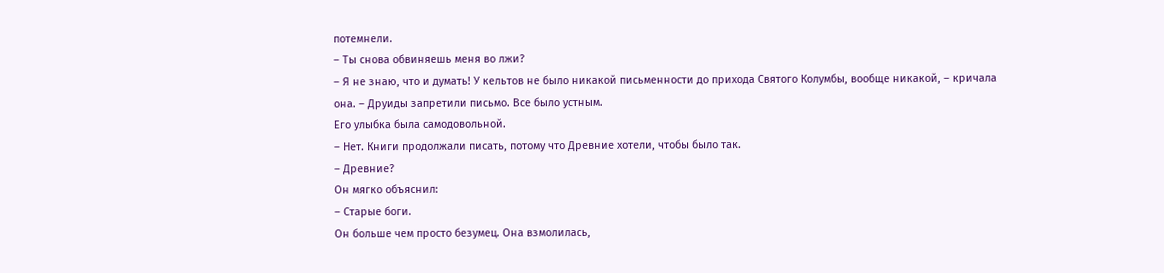потемнели.
– Ты снова обвиняешь меня во лжи?
– Я не знаю, что и думать! У кельтов не было никакой письменности до прихода Святого Колумбы, вообще никакой, – кричала она. – Друиды запретили письмо. Все было устным.
Его улыбка была самодовольной.
– Нет. Книги продолжали писать, потому что Древние хотели, чтобы было так.
– Древние?
Он мягко объяснил:
– Старые боги.
Он больше чем просто безумец. Она взмолилась,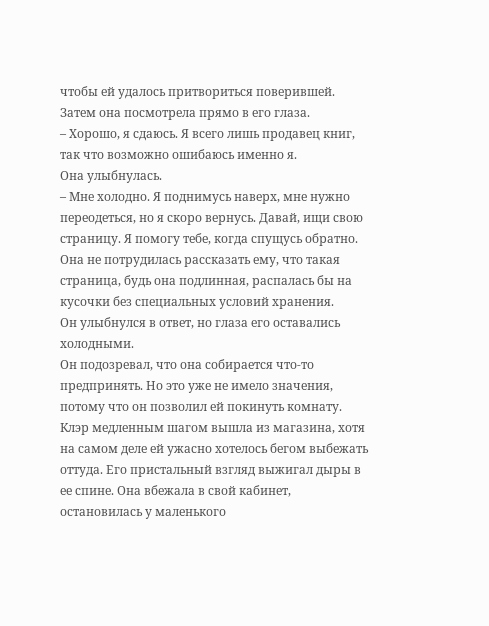чтобы ей удалось притвориться поверившей. Затем она посмотрела прямо в его глаза.
– Хорошо, я сдаюсь. Я всего лишь продавец книг, так что возможно ошибаюсь именно я.
Она улыбнулась.
– Мне холодно. Я поднимусь наверх, мне нужно переодеться, но я скоро вернусь. Давай, ищи свою страницу. Я помогу тебе, когда спущусь обратно.
Она не потрудилась рассказать ему, что такая страница, будь она подлинная, распалась бы на кусочки без специальных условий хранения.
Он улыбнулся в ответ, но глаза его оставались холодными.
Он подозревал, что она собирается что-то предпринять. Но это уже не имело значения, потому что он позволил ей покинуть комнату. Клэр медленным шагом вышла из магазина, хотя на самом деле ей ужасно хотелось бегом выбежать оттуда. Его пристальный взгляд выжигал дыры в ее спине. Она вбежала в свой кабинет, остановилась у маленького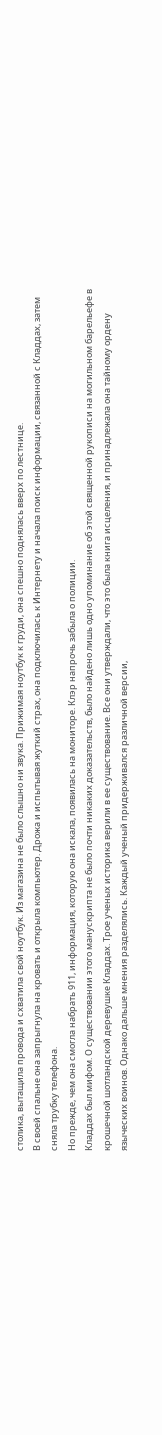столика, вытащила провода и схватила свой ноутбук. Из магазина не было слышно ни звука. Прижимая ноутбук к груди, она спешно поднялась вверх по лестнице.
В своей спальне она запрыгнула на кровать и открыла компьютер. Дрожа и испытывая жуткий страх, она подключилась к Интернету и начала поиск информации, связанной с Кладдах, затем сняла трубку телефона.
Но прежде, чем она смогла набрать 911, информация, которую она искала, появилась на мониторе. Клэр напрочь забыла о полиции.
Кладдах был мифом. О существовании этого манускрипта не было почти никаких доказательств, было найдено лишь одно упоминание об этой священной рукописи на могильном барельефе в крошечной шотландской деревушке Кладдах. Трое ученых историка верили в ее существование. Все они утверждали, что это была книга исцеления, и принадлежала она тайному ордену языческих воинов. Однако дальше мнения разделялись. Каждый ученый придерживался различной версии,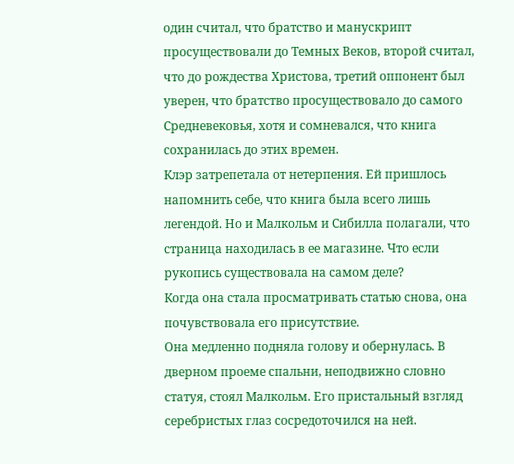один считал, что братство и манускрипт просуществовали до Темных Веков, второй считал, что до рождества Христова, третий оппонент был уверен, что братство просуществовало до самого Средневековья, хотя и сомневался, что книга сохранилась до этих времен.
Клэр затрепетала от нетерпения. Ей пришлось напомнить себе, что книга была всего лишь легендой. Но и Малкольм и Сибилла полагали, что страница находилась в ее магазине. Что если рукопись существовала на самом деле?
Когда она стала просматривать статью снова, она почувствовала его присутствие.
Она медленно подняла голову и обернулась. В дверном проеме спальни, неподвижно словно статуя, стоял Малкольм. Его пристальный взгляд серебристых глаз сосредоточился на ней.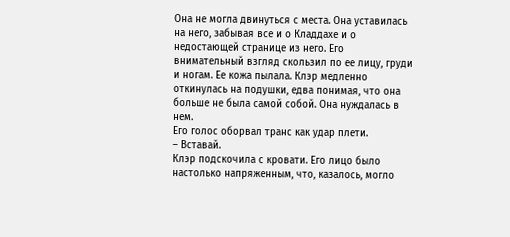Она не могла двинуться с места. Она уставилась на него, забывая все и о Кладдахе и о недостающей странице из него. Его внимательный взгляд скользил по ее лицу, груди и ногам. Ее кожа пылала. Клэр медленно откинулась на подушки, едва понимая, что она больше не была самой собой. Она нуждалась в нем.
Его голос оборвал транс как удар плети.
– Вставай.
Клэр подскочила с кровати. Его лицо было настолько напряженным, что, казалось, могло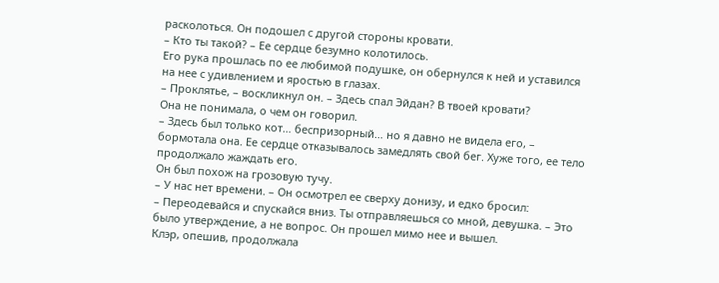расколоться. Он подошел с другой стороны кровати.
– Кто ты такой? – Ее сердце безумно колотилось.
Его рука прошлась по ее любимой подушке, он обернулся к ней и уставился на нее с удивлением и яростью в глазах.
– Проклятье, – воскликнул он. – Здесь спал Эйдан? В твоей кровати?
Она не понимала, о чем он говорил.
– Здесь был только кот… беспризорный… но я давно не видела его, – бормотала она. Ее сердце отказывалось замедлять свой бег. Хуже того, ее тело продолжало жаждать его.
Он был похож на грозовую тучу.
– У нас нет времени. – Он осмотрел ее сверху донизу, и едко бросил:
– Переодевайся и спускайся вниз. Ты отправляешься со мной, девушка. – Это было утверждение, а не вопрос. Он прошел мимо нее и вышел.
Клэр, опешив, продолжала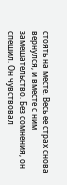стоять на месте. Весь ее страх снова вернулся, и вместе с ним замешательство. Без сомнения, он спешил. Он чувствовал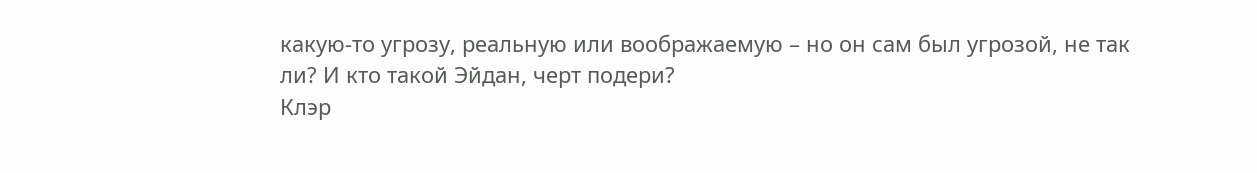какую-то угрозу, реальную или воображаемую – но он сам был угрозой, не так ли? И кто такой Эйдан, черт подери?
Клэр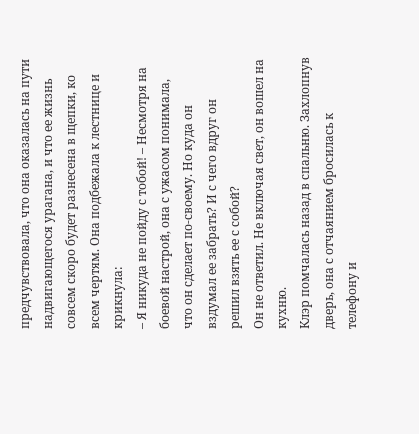предчувствовала, что она оказалась на пути надвигающегося урагана, и что ее жизнь совсем скоро будет разнесена в щепки, ко всем чертям. Она подбежала к лестнице и крикнула:
– Я никуда не пойду с тобой! – Несмотря на боевой настрой, она с ужасом понимала, что он сделает по-своему. Но куда он вздумал ее забрать? И с чего вдруг он решил взять ее с собой?
Он не ответил. Не включая свет, он вошел на кухню.
Клэр помчалась назад в спальню. Захлопнув дверь, она с отчаянием бросилась к телефону и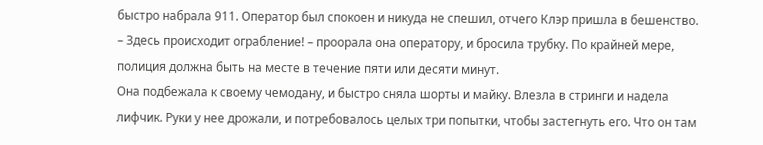быстро набрала 911. Оператор был спокоен и никуда не спешил, отчего Клэр пришла в бешенство.
– Здесь происходит ограбление! – проорала она оператору, и бросила трубку. По крайней мере, полиция должна быть на месте в течение пяти или десяти минут.
Она подбежала к своему чемодану, и быстро сняла шорты и майку. Влезла в стринги и надела лифчик. Руки у нее дрожали, и потребовалось целых три попытки, чтобы застегнуть его. Что он там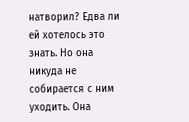натворил? Едва ли ей хотелось это знать. Но она никуда не собирается с ним уходить. Она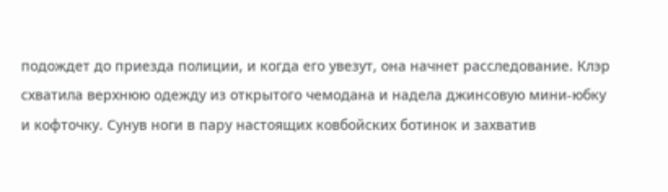подождет до приезда полиции, и когда его увезут, она начнет расследование. Клэр схватила верхнюю одежду из открытого чемодана и надела джинсовую мини-юбку и кофточку. Сунув ноги в пару настоящих ковбойских ботинок и захватив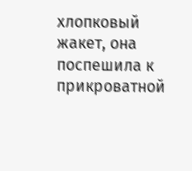хлопковый жакет, она поспешила к прикроватной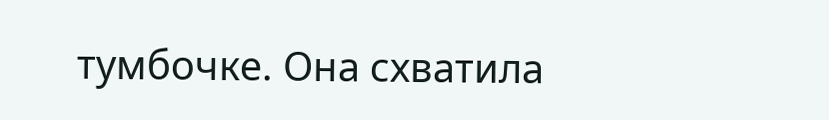тумбочке. Она схватила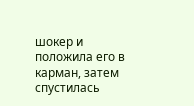шокер и положила его в карман, затем спустилась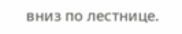вниз по лестнице.